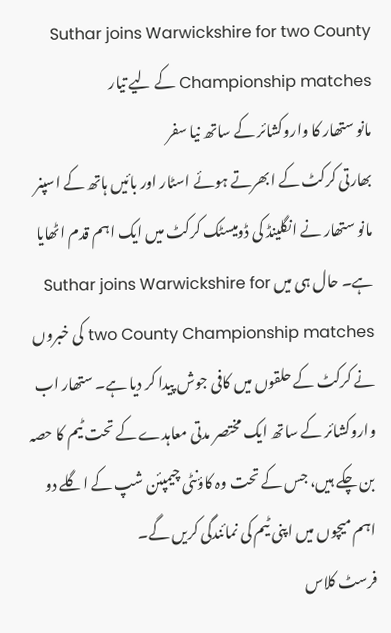Suthar joins Warwickshire for two County Championship matches کے لیے تیار
مانو ستھار کا واروکشائر کے ساتھ نیا سفر
بھارتی کرکٹ کے ابھرتے ہوئے اسٹار اور بائیں ہاتھ کے اسپنر مانو ستھار نے انگلینڈ کی ڈومیسٹک کرکٹ میں ایک اہم قدم اٹھایا ہے۔ حال ہی میں Suthar joins Warwickshire for two County Championship matches کی خبروں نے کرکٹ کے حلقوں میں کافی جوش پیدا کر دیا ہے۔ ستھار اب واروکشائر کے ساتھ ایک مختصر مدتی معاہدے کے تحت ٹیم کا حصہ بن چکے ہیں، جس کے تحت وہ کاؤنٹی چیمپئن شپ کے اگلے دو اہم میچوں میں اپنی ٹیم کی نمائندگی کریں گے۔
فرسٹ کلاس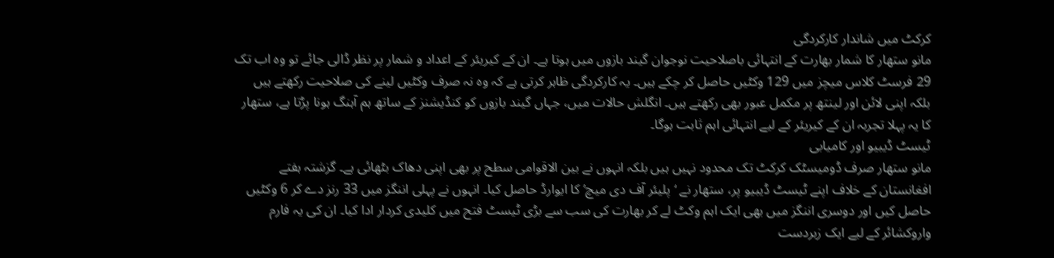کرکٹ میں شاندار کارکردگی
مانو ستھار کا شمار بھارت کے انتہائی باصلاحیت نوجوان گیند بازوں میں ہوتا ہے۔ ان کے کیریئر کے اعداد و شمار پر نظر ڈالی جائے تو وہ اب تک 29 فرسٹ کلاس میچز میں 129 وکٹیں حاصل کر چکے ہیں۔ یہ کارکردگی ظاہر کرتی ہے کہ وہ نہ صرف وکٹیں لینے کی صلاحیت رکھتے ہیں بلکہ اپنی لائن اور لینتھ پر مکمل عبور بھی رکھتے ہیں۔ انگلش حالات میں، جہاں گیند بازوں کو کنڈیشنز کے ساتھ ہم آہنگ ہونا پڑتا ہے، ستھار کا یہ پہلا تجربہ ان کے کیریئر کے لیے انتہائی اہم ثابت ہوگا۔
ٹیسٹ ڈیبیو اور کامیابی
مانو ستھار صرف ڈومیسٹک کرکٹ تک محدود نہیں ہیں بلکہ انہوں نے بین الاقوامی سطح پر بھی اپنی دھاک بٹھائی ہے۔ گزشتہ ہفتے افغانستان کے خلاف اپنے ٹیسٹ ڈیبیو پر، ستھار نے ‘پلیئر آف دی میچ’ کا ایوارڈ حاصل کیا۔ انہوں نے پہلی اننگز میں 33 رنز دے کر 6 وکٹیں حاصل کیں اور دوسری اننگز میں بھی ایک اہم وکٹ لے کر بھارت کی سب سے بڑی ٹیسٹ فتح میں کلیدی کردار ادا کیا۔ ان کی یہ فارم واروکشائر کے لیے ایک زبردست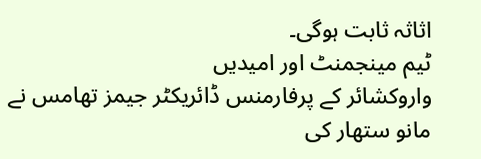اثاثہ ثابت ہوگی۔
ٹیم مینجمنٹ اور امیدیں
واروکشائر کے پرفارمنس ڈائریکٹر جیمز تھامس نے مانو ستھار کی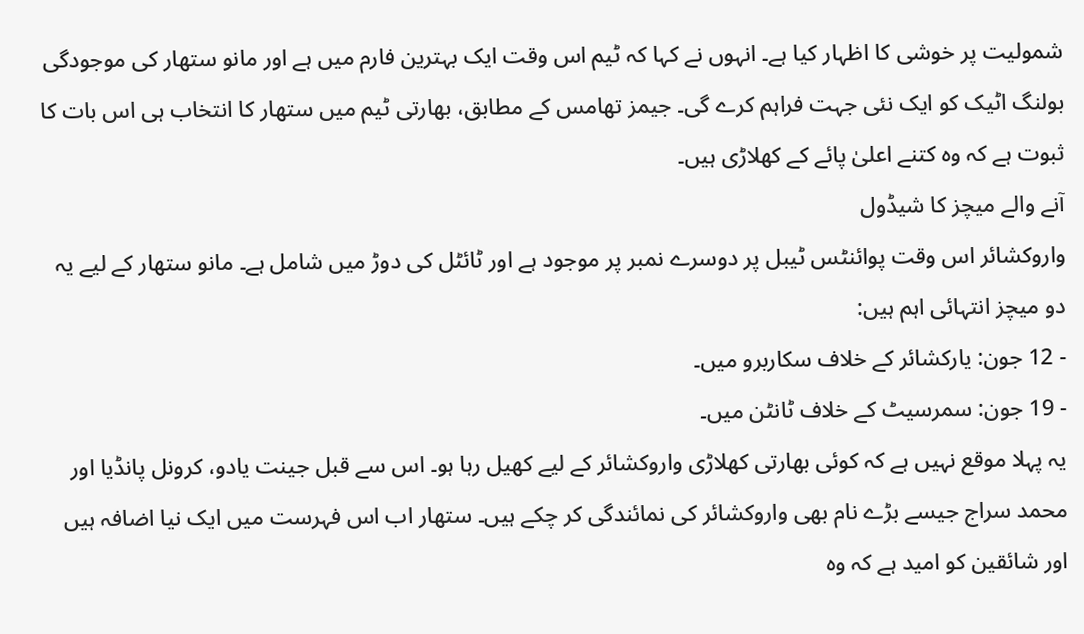شمولیت پر خوشی کا اظہار کیا ہے۔ انہوں نے کہا کہ ٹیم اس وقت ایک بہترین فارم میں ہے اور مانو ستھار کی موجودگی بولنگ اٹیک کو ایک نئی جہت فراہم کرے گی۔ جیمز تھامس کے مطابق، بھارتی ٹیم میں ستھار کا انتخاب ہی اس بات کا ثبوت ہے کہ وہ کتنے اعلیٰ پائے کے کھلاڑی ہیں۔
آنے والے میچز کا شیڈول
واروکشائر اس وقت پوائنٹس ٹیبل پر دوسرے نمبر پر موجود ہے اور ٹائٹل کی دوڑ میں شامل ہے۔ مانو ستھار کے لیے یہ دو میچز انتہائی اہم ہیں:
- 12 جون: یارکشائر کے خلاف سکاربرو میں۔
- 19 جون: سمرسیٹ کے خلاف ٹانٹن میں۔
یہ پہلا موقع نہیں ہے کہ کوئی بھارتی کھلاڑی واروکشائر کے لیے کھیل رہا ہو۔ اس سے قبل جینت یادو، کرونل پانڈیا اور محمد سراج جیسے بڑے نام بھی واروکشائر کی نمائندگی کر چکے ہیں۔ ستھار اب اس فہرست میں ایک نیا اضافہ ہیں اور شائقین کو امید ہے کہ وہ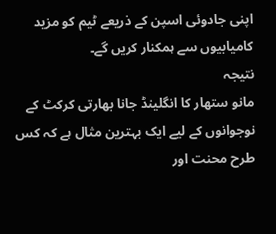اپنی جادوئی اسپن کے ذریعے ٹیم کو مزید کامیابیوں سے ہمکنار کریں گے۔
نتیجہ
مانو ستھار کا انگلینڈ جانا بھارتی کرکٹ کے نوجوانوں کے لیے ایک بہترین مثال ہے کہ کس طرح محنت اور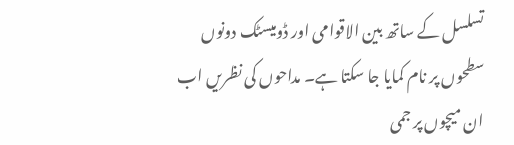تسلسل کے ساتھ بین الاقوامی اور ڈومیسٹک دونوں سطحوں پر نام کمایا جا سکتا ہے۔ مداحوں کی نظریں اب ان میچوں پر جمی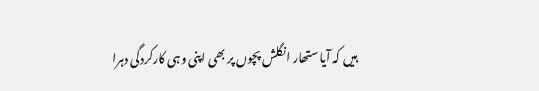ہیں کہ آیا ستھار انگلش پچوں پر بھی اپنی وہی کارکردگی دہرا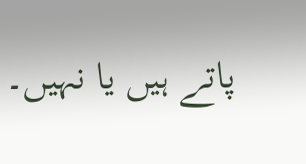پاتے ہیں یا نہیں۔